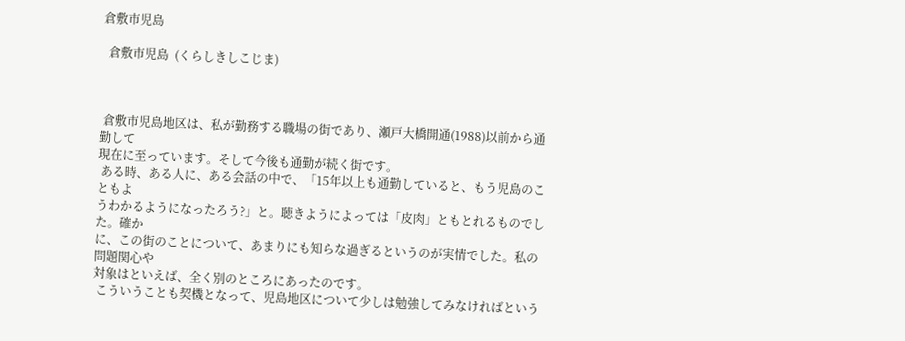倉敷市児島

  倉敷市児島  (くらしきしこじま)



 倉敷市児島地区は、私が勤務する職場の街であり、瀬戸大橋開通(1988)以前から通勤して
現在に至っています。そして今後も通勤が続く街です。
 ある時、ある人に、ある会話の中で、「15年以上も通勤していると、もう児島のこともよ
うわかるようになったろう?」と。聴きようによっては「皮肉」ともとれるものでした。確か
に、この街のことについて、あまりにも知らな過ぎるというのが実情でした。私の問題関心や
対象はといえば、全く別のところにあったのです。
 こういうことも契機となって、児島地区について少しは勉強してみなければという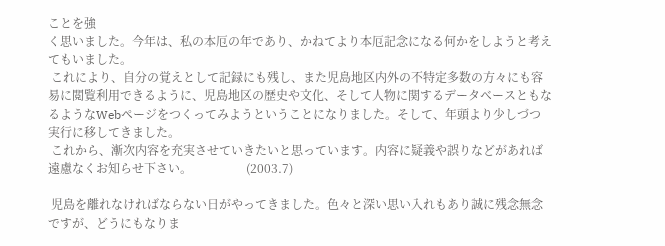ことを強
く思いました。今年は、私の本厄の年であり、かねてより本厄記念になる何かをしようと考え
てもいました。
 これにより、自分の覚えとして記録にも残し、また児島地区内外の不特定多数の方々にも容
易に閲覧利用できるように、児島地区の歴史や文化、そして人物に関するデータベースともな
るようなWebページをつくってみようということになりました。そして、年頭より少しづつ
実行に移してきました。
 これから、漸次内容を充実させていきたいと思っています。内容に疑義や誤りなどがあれば
遠慮なくお知らせ下さい。                  (2003.7)

 児島を離れなければならない日がやってきました。色々と深い思い入れもあり誠に残念無念
ですが、どうにもなりま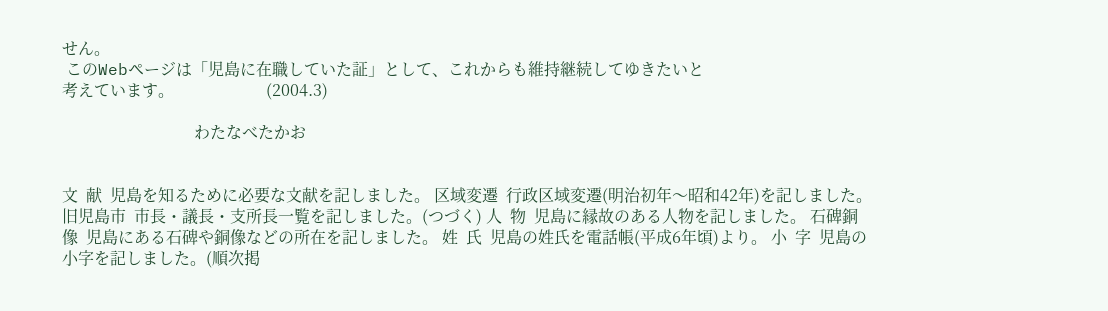せん。
 このWebページは「児島に在職していた証」として、これからも維持継続してゆきたいと
考えています。                       (2004.3)

                                 わたなべたかお


文  献  児島を知るために必要な文献を記しました。 区域変遷  行政区域変遷(明治初年〜昭和42年)を記しました。 旧児島市  市長・議長・支所長一覧を記しました。(つづく) 人  物  児島に縁故のある人物を記しました。 石碑銅像  児島にある石碑や銅像などの所在を記しました。 姓  氏  児島の姓氏を電話帳(平成6年頃)より。 小  字  児島の小字を記しました。(順次掲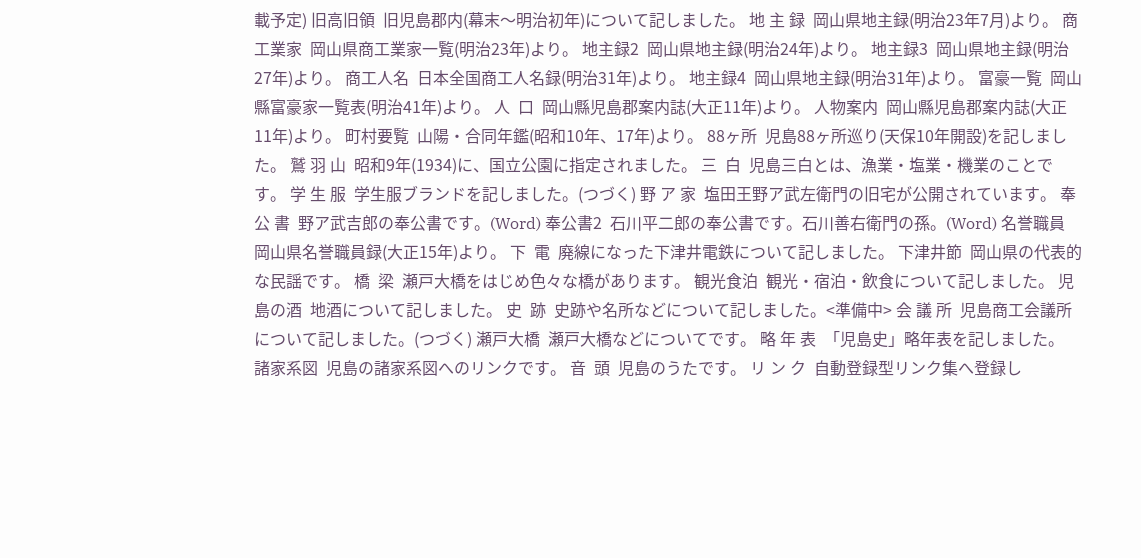載予定) 旧高旧領  旧児島郡内(幕末〜明治初年)について記しました。 地 主 録  岡山県地主録(明治23年7月)より。 商工業家  岡山県商工業家一覧(明治23年)より。 地主録2  岡山県地主録(明治24年)より。 地主録3  岡山県地主録(明治27年)より。 商工人名  日本全国商工人名録(明治31年)より。 地主録4  岡山県地主録(明治31年)より。 富豪一覧  岡山縣富豪家一覧表(明治41年)より。 人  口  岡山縣児島郡案内誌(大正11年)より。 人物案内  岡山縣児島郡案内誌(大正11年)より。 町村要覧  山陽・合同年鑑(昭和10年、17年)より。 88ヶ所  児島88ヶ所巡り(天保10年開設)を記しました。 鷲 羽 山  昭和9年(1934)に、国立公園に指定されました。 三  白  児島三白とは、漁業・塩業・機業のことです。 学 生 服  学生服ブランドを記しました。(つづく) 野 ア 家  塩田王野ア武左衛門の旧宅が公開されています。 奉 公 書  野ア武吉郎の奉公書です。(Word) 奉公書2  石川平二郎の奉公書です。石川善右衛門の孫。(Word) 名誉職員  岡山県名誉職員録(大正15年)より。 下  電  廃線になった下津井電鉄について記しました。 下津井節  岡山県の代表的な民謡です。 橋  梁  瀬戸大橋をはじめ色々な橋があります。 観光食泊  観光・宿泊・飲食について記しました。 児島の酒  地酒について記しました。 史  跡  史跡や名所などについて記しました。<準備中> 会 議 所  児島商工会議所について記しました。(つづく) 瀬戸大橋  瀬戸大橋などについてです。 略 年 表  「児島史」略年表を記しました。 諸家系図  児島の諸家系図へのリンクです。 音  頭  児島のうたです。 リ ン ク  自動登録型リンク集へ登録し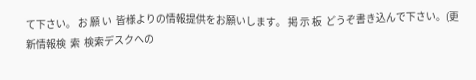て下さい。 お 願 い  皆様よりの情報提供をお願いします。 掲 示 板  どうぞ書き込んで下さい。(更新情報検  索  検索デスクへの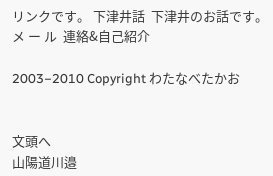リンクです。 下津井話  下津井のお話です。 メ ー ル  連絡&自己紹介

2003−2010 Copyright わたなべたかお


文頭へ
山陽道川邉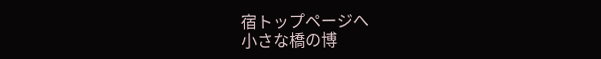宿トップページへ
小さな橋の博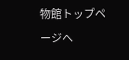物館トップページへ